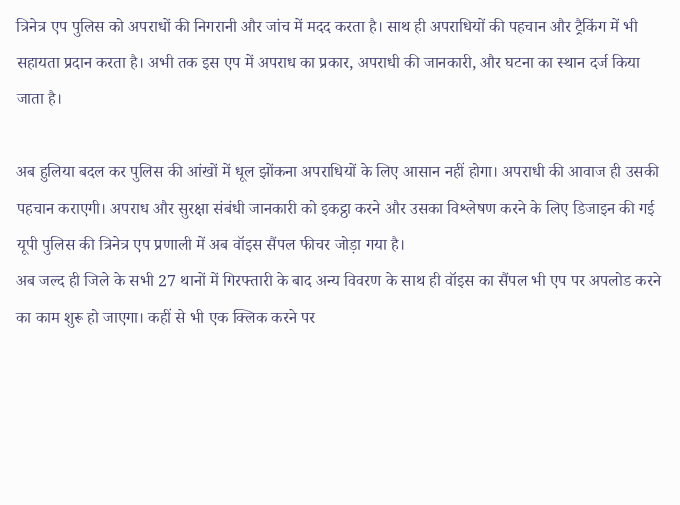त्रिनेत्र एप पुलिस को अपराधों की निगरानी और जांच में मदद करता है। साथ ही अपराधियों की पहचान और ट्रैकिंग में भी सहायता प्रदान करता है। अभी तक इस एप में अपराध का प्रकार, अपराधी की जानकारी, और घटना का स्थान दर्ज किया जाता है।

अब हुलिया बदल कर पुलिस की आंखों में धूल झोंकना अपराधियों के लिए आसान नहीं होगा। अपराधी की आवाज ही उसकी पहचान कराएगी। अपराध और सुरक्षा संबंधी जानकारी को इकट्ठा करने और उसका विश्लेषण करने के लिए डिजाइन की गई यूपी पुलिस की त्रिनेत्र एप प्रणाली में अब वॉइस सैंपल फीचर जोड़ा गया है।
अब जल्द ही जिले के सभी 27 थानों में गिरफ्तारी के बाद अन्य विवरण के साथ ही वॉइस का सैंपल भी एप पर अपलोड करने का काम शुरू हो जाएगा। कहीं से भी एक क्लिक करने पर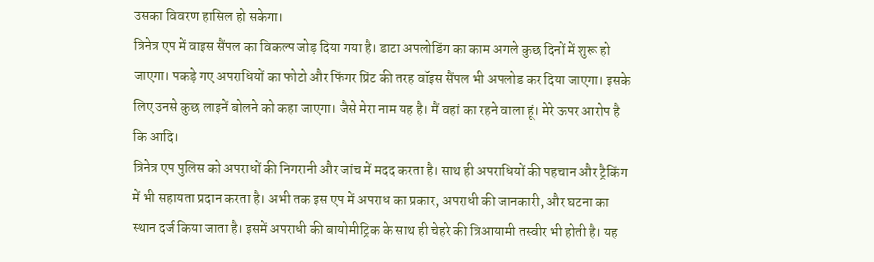उसका विवरण हासिल हो सकेगा।
त्रिनेत्र एप में वाइस सैंपल का विकल्प जोड़ दिया गया है। डाटा अपलोडिंग का काम अगले कुछ दिनों में शुरू हो जाएगा। पकड़े गए अपराधियों का फोटो और फिंगर प्रिंट की तरह वॉइस सैंपल भी अपलोड कर दिया जाएगा। इसके लिए उनसे कुछ लाइनें बोलने को कहा जाएगा। जैसे मेरा नाम यह है। मैं वहां का रहने वाला हूं। मेरे ऊपर आरोप है कि आदि।
त्रिनेत्र एप पुलिस को अपराधों की निगरानी और जांच में मदद करता है। साथ ही अपराधियों की पहचान और ट्रैकिंग में भी सहायता प्रदान करता है। अभी तक इस एप में अपराध का प्रकार, अपराधी की जानकारी, और घटना का स्थान दर्ज किया जाता है। इसमें अपराधी की बायोमीट्रिक के साथ ही चेहरे की त्रिआयामी तस्वीर भी होती है। यह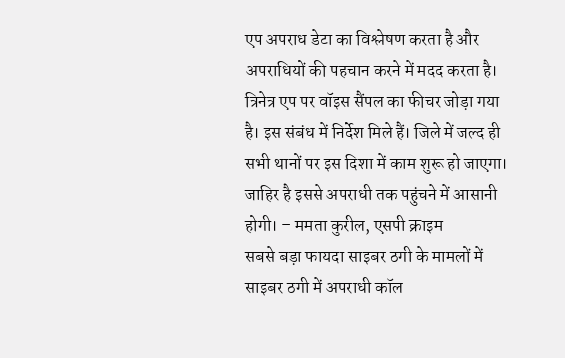एप अपराध डेटा का विश्लेषण करता है और अपराधियों की पहचान करने में मदद करता है।
त्रिनेत्र एप पर वॉइस सैंपल का फीचर जोड़ा गया है। इस संबंध में निर्देश मिले हैं। जिले में जल्द ही सभी थानों पर इस दिशा में काम शुरू हो जाएगा। जाहिर है इससे अपराधी तक पहुंचने में आसानी होगी। – ममता कुरील, एसपी क्राइम
सबसे बड़ा फायदा साइबर ठगी के मामलों में
साइबर ठगी में अपराधी कॉल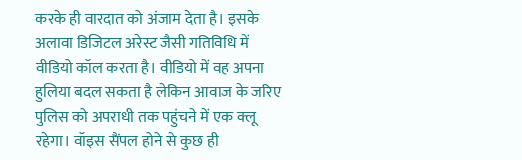करके ही वारदात को अंजाम देता है। इसके अलावा डिजिटल अरेस्ट जैसी गतिविधि में वीडियो कॉल करता है। वीडियो में वह अपना हुलिया बदल सकता है लेकिन आवाज के जरिए पुलिस को अपराधी तक पहुंचने में एक क्लू रहेगा। वॉइस सैंपल होने से कुछ ही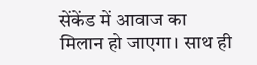सेंकेंड में आवाज का मिलान हो जाएगा। साथ ही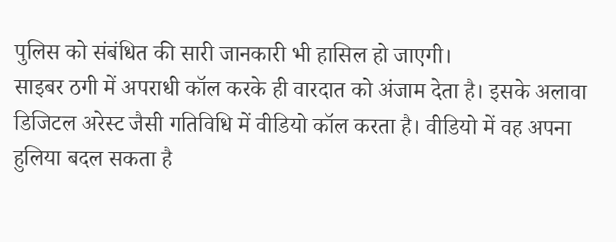पुलिस को संबंधित की सारी जानकारी भी हासिल हो जाएगी।
साइबर ठगी में अपराधी कॉल करके ही वारदात को अंजाम देता है। इसके अलावा डिजिटल अरेस्ट जैसी गतिविधि में वीडियो कॉल करता है। वीडियो में वह अपना हुलिया बदल सकता है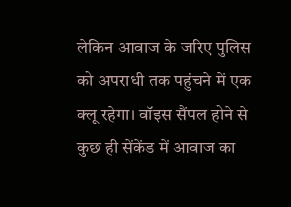लेकिन आवाज के जरिए पुलिस को अपराधी तक पहुंचने में एक क्लू रहेगा। वॉइस सैंपल होने से कुछ ही सेंकेंड में आवाज का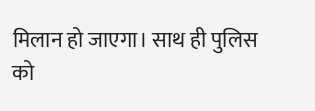मिलान हो जाएगा। साथ ही पुलिस को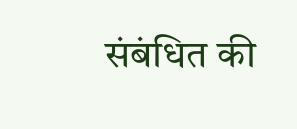संबंधित की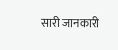सारी जानकारी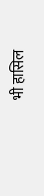भी हासिल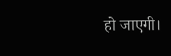हो जाएगी।